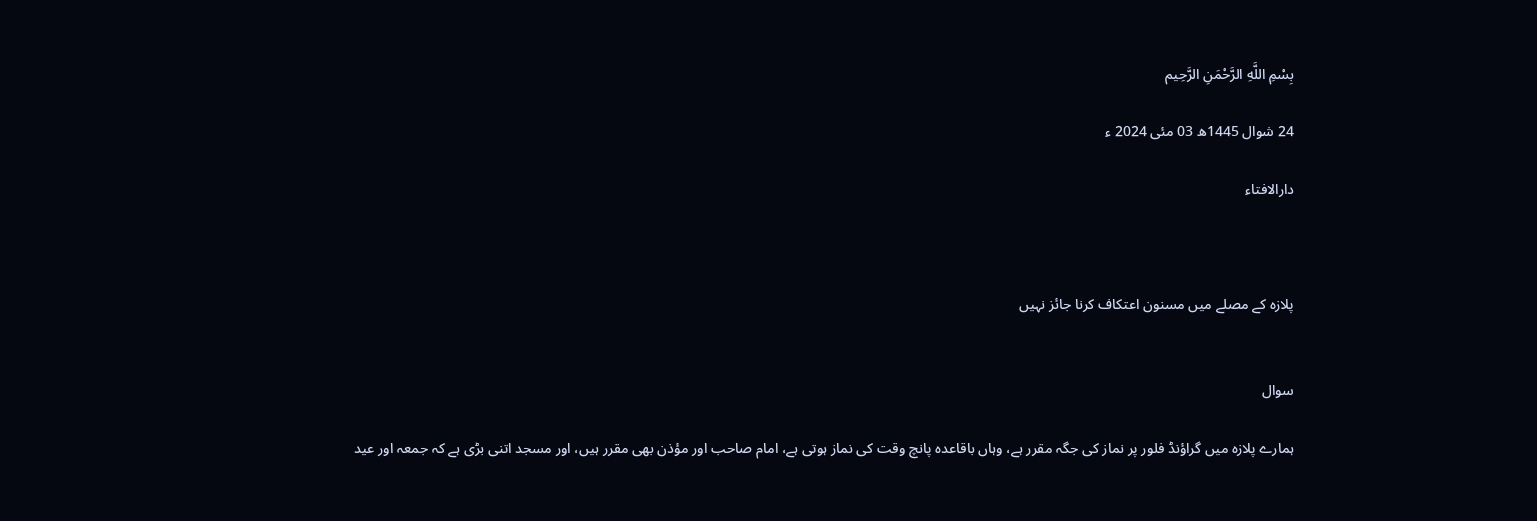بِسْمِ اللَّهِ الرَّحْمَنِ الرَّحِيم

24 شوال 1445ھ 03 مئی 2024 ء

دارالافتاء



پلازہ کے مصلے میں مسنون اعتکاف کرنا جائز نہیں


سوال

ہمارے پلازہ میں گراؤنڈ فلور پر نماز کی جگہ مقرر ہے، وہاں باقاعدہ پانچ وقت کی نماز ہوتی ہے، امام صاحب اور مؤذن بھی مقرر ہیں، اور مسجد اتنی بڑی ہے کہ جمعہ اور عید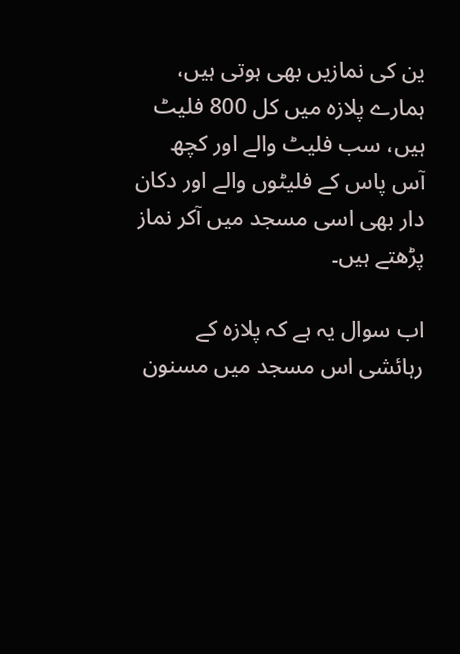ین کی نمازیں بھی ہوتی ہیں، ہمارے پلازہ میں کل 800 فلیٹ ہیں، سب فلیٹ والے اور کچھ آس پاس کے فلیٹوں والے اور دکان دار بھی اسی مسجد میں آکر نماز پڑھتے ہیں۔

اب سوال یہ ہے کہ پلازہ کے رہائشی اس مسجد میں مسنون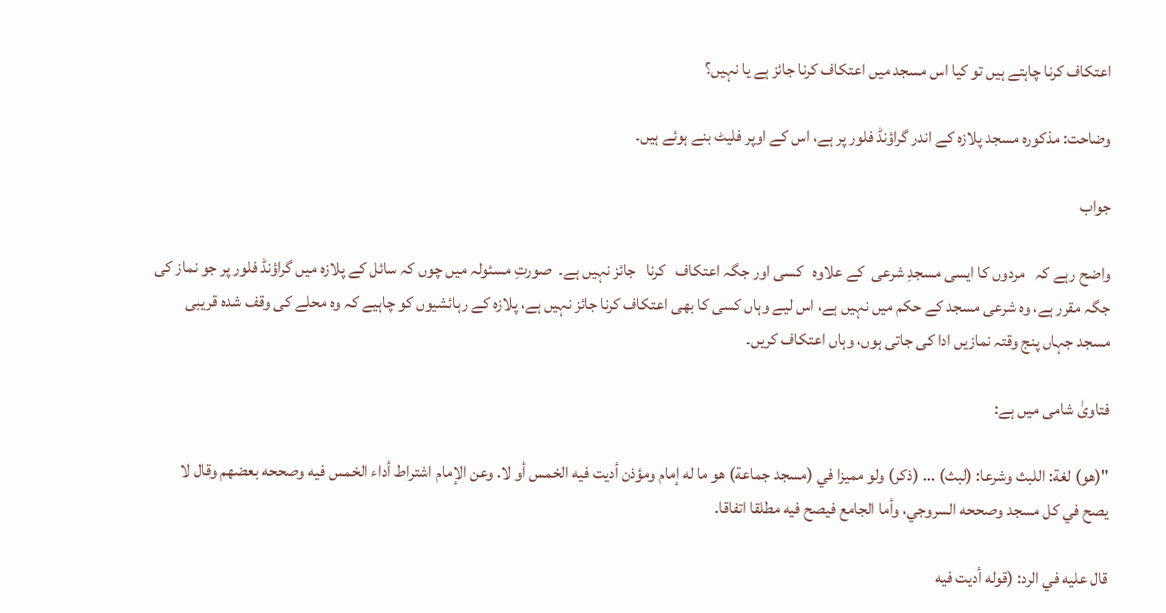اعتکاف کرنا چاہتے ہیں تو کیا اس مسجد میں اعتکاف کرنا جائز ہے یا نہیں؟

وضاحت: مذکورہ مسجد پلازہ کے اندر گراؤنڈ فلور پر ہے، اس کے اوپر فلیٹ بنے ہوئے ہیں۔

جواب

واضح رہے کہ   مردوں کا ایسی مسجدِ شرعی  کے علاوہ   کسی اور جگہ اعتکاف   کرنا   جائز نہیں ہے۔  صورتِ مسئولہ میں چوں کہ سائل کے پلازہ میں گراؤنڈ فلور پر جو نماز کی جگہ مقرر ہے، وہ شرعی مسجد کے حکم میں نہیں ہے، اس لیے وہاں کسی کا بھی اعتکاف کرنا جائز نہیں ہے، پلازہ کے رہائشیوں کو چاہیے کہ وہ محلے کی وقف شدہ قریبی مسجد جہاں پنج وقتہ نمازیں ادا کی جاتی ہوں، وہاں اعتکاف کریں۔

فتاویٰ شامی میں ہے:

"(هو) لغة: اللبث وشرعا: (لبث) ... (ذكر) ولو مميزا في (مسجد جماعة) هو ما له إمام ومؤذن أديت فيه الخمس أو لا. وعن الإمام اشتراط أداء الخمس فيه وصححه بعضهم وقال لا يصح في كل مسجد وصححه السروجي، وأما الجامع فيصح فيه مطلقا اتفاقا.

قال عليه في الرد: (قوله أديت فيه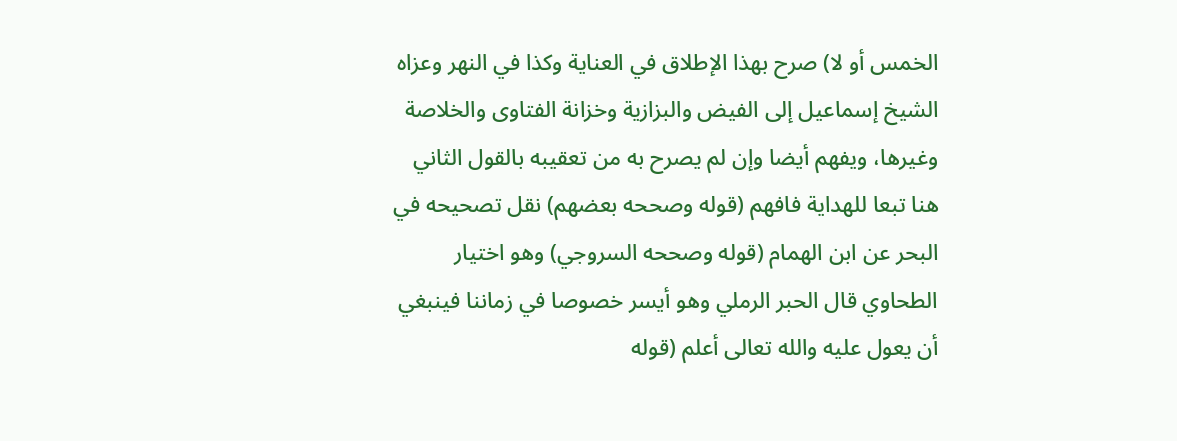الخمس أو لا) صرح بهذا الإطلاق في العناية وكذا في النهر وعزاه الشيخ إسماعيل إلى الفيض والبزازية وخزانة الفتاوى والخلاصة وغيرها، ويفهم أيضا وإن لم يصرح به من تعقيبه بالقول الثاني هنا تبعا للهداية فافهم (قوله وصححه بعضهم) نقل تصحيحه في البحر عن ابن الهمام (قوله وصححه السروجي) وهو اختيار الطحاوي قال الحبر الرملي وهو أيسر خصوصا في زماننا فينبغي أن يعول عليه والله تعالى أعلم (قوله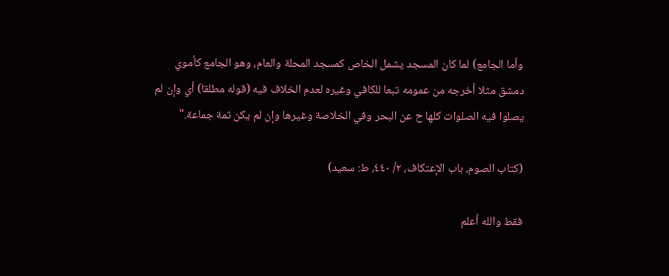وأما الجامع) لما كان المسجد يشمل الخاص كمسجد المحلة والعام، وهو الجامع كأموي دمشق مثلا أخرجه من عمومه تبعا للكافي وغيره لعدم الخلاف فيه (قوله مطلقا) أي وإن لم يصلوا فيه الصلوات كلها ح عن البحر وفي الخلاصة وغيرها وإن لم يكن ثمة جماعة."

(كتاب الصوم، باب الإعتكاف، ٢/ ٤٤٠، ط: سعيد)

فقط والله أعلم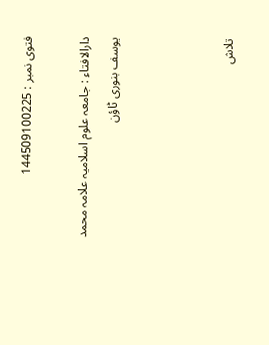فتوی نمبر : 144509100225

دارالافتاء : جامعہ علوم اسلامیہ علامہ محمد یوسف بنوری ٹاؤن



تلاش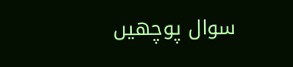سوال پوچھیں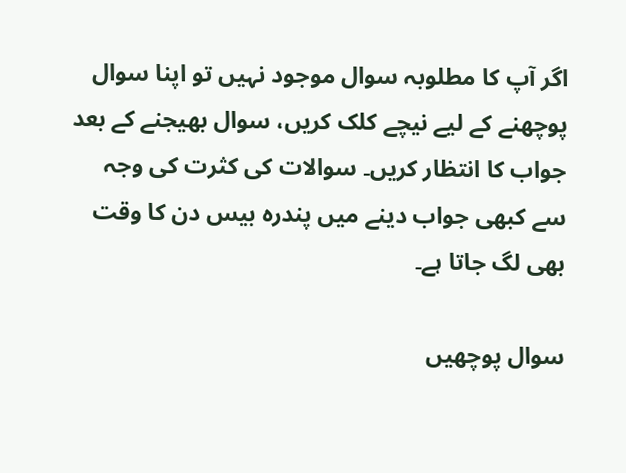اگر آپ کا مطلوبہ سوال موجود نہیں تو اپنا سوال پوچھنے کے لیے نیچے کلک کریں، سوال بھیجنے کے بعد جواب کا انتظار کریں۔ سوالات کی کثرت کی وجہ سے کبھی جواب دینے میں پندرہ بیس دن کا وقت بھی لگ جاتا ہے۔

سوال پوچھیں